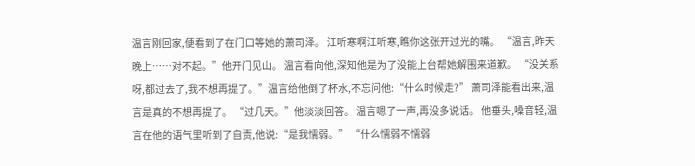温言刚回家,便看到了在门口等她的萧司泽。 江听寒啊江听寒,瞧你这张开过光的嘴。 “温言,昨天晚上……对不起。”他开门见山。 温言看向他,深知他是为了没能上台帮她解围来道歉。 “没关系呀,都过去了,我不想再提了。”温言给他倒了杯水,不忘问他:“什么时候走?” 萧司泽能看出来,温言是真的不想再提了。 “过几天。”他淡淡回答。 温言嗯了一声,再没多说话。 他垂头,嗓音轻,温言在他的语气里听到了自责,他说:“是我懦弱。” “什么懦弱不懦弱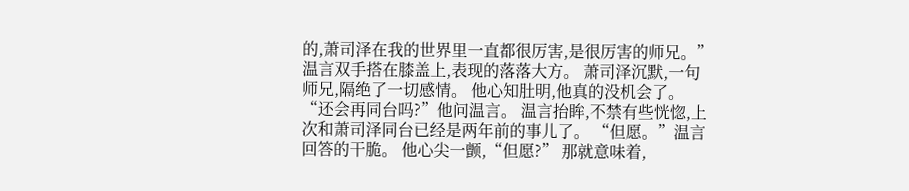的,萧司泽在我的世界里一直都很厉害,是很厉害的师兄。”温言双手搭在膝盖上,表现的落落大方。 萧司泽沉默,一句师兄,隔绝了一切感情。 他心知肚明,他真的没机会了。 “还会再同台吗?”他问温言。 温言抬眸,不禁有些恍惚,上次和萧司泽同台已经是两年前的事儿了。 “但愿。”温言回答的干脆。 他心尖一颤,“但愿?” 那就意味着,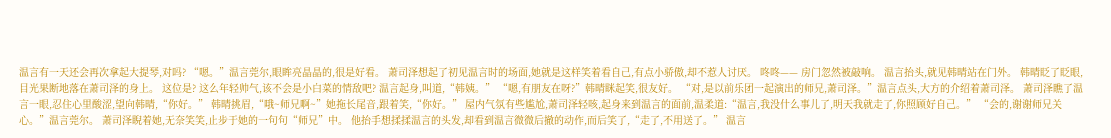温言有一天还会再次拿起大提琴,对吗? “嗯。”温言莞尔,眼眸亮晶晶的,很是好看。 萧司泽想起了初见温言时的场面,她就是这样笑着看自己,有点小骄傲,却不惹人讨厌。 咚咚—— 房门忽然被敲响。 温言抬头,就见韩晴站在门外。 韩晴眨了眨眼,目光果断地落在萧司泽的身上。 这位是? 这么年轻帅气,该不会是小白菜的情敌吧? 温言起身,叫道,“韩姨。” “嗯,有朋友在呀?”韩晴眯起笑,很友好。 “对,是以前乐团一起演出的师兄,萧司泽。”温言点头,大方的介绍着萧司泽。 萧司泽瞧了温言一眼,忍住心里酸涩,望向韩晴,“你好。” 韩晴挑眉,“哦~师兄啊~”她拖长尾音,跟着笑,“你好。” 屋内气氛有些尴尬,萧司泽轻咳,起身来到温言的面前,温柔道:“温言,我没什么事儿了,明天我就走了,你照顾好自己。” “会的,谢谢师兄关心。”温言莞尔。 萧司泽睨着她,无奈笑笑,止步于她的一句句“师兄”中。 他抬手想揉揉温言的头发,却看到温言微微后撤的动作,而后笑了,“走了,不用送了。” 温言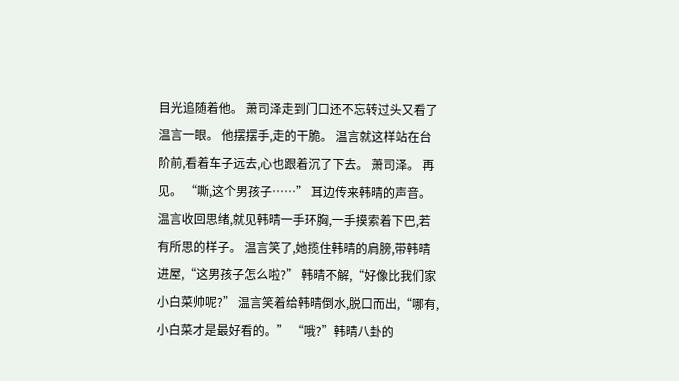目光追随着他。 萧司泽走到门口还不忘转过头又看了温言一眼。 他摆摆手,走的干脆。 温言就这样站在台阶前,看着车子远去,心也跟着沉了下去。 萧司泽。 再见。 “嘶,这个男孩子……” 耳边传来韩晴的声音。 温言收回思绪,就见韩晴一手环胸,一手摸索着下巴,若有所思的样子。 温言笑了,她揽住韩晴的肩膀,带韩晴进屋,“这男孩子怎么啦?” 韩晴不解,“好像比我们家小白菜帅呢?” 温言笑着给韩晴倒水,脱口而出,“哪有,小白菜才是最好看的。” “哦?”韩晴八卦的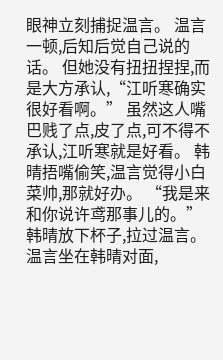眼神立刻捕捉温言。 温言一顿,后知后觉自己说的话。 但她没有扭扭捏捏,而是大方承认,“江听寒确实很好看啊。” 虽然这人嘴巴贱了点,皮了点,可不得不承认,江听寒就是好看。 韩晴捂嘴偷笑,温言觉得小白菜帅,那就好办。 “我是来和你说许鸢那事儿的。”韩晴放下杯子,拉过温言。 温言坐在韩晴对面,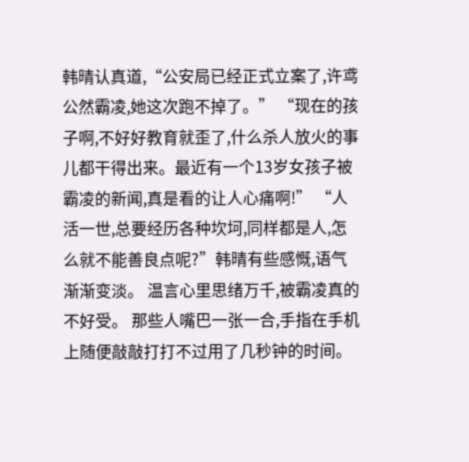韩晴认真道,“公安局已经正式立案了,许鸢公然霸凌,她这次跑不掉了。” “现在的孩子啊,不好好教育就歪了,什么杀人放火的事儿都干得出来。最近有一个13岁女孩子被霸凌的新闻,真是看的让人心痛啊!” “人活一世,总要经历各种坎坷,同样都是人,怎么就不能善良点呢?”韩晴有些感慨,语气渐渐变淡。 温言心里思绪万千,被霸凌真的不好受。 那些人嘴巴一张一合,手指在手机上随便敲敲打打不过用了几秒钟的时间。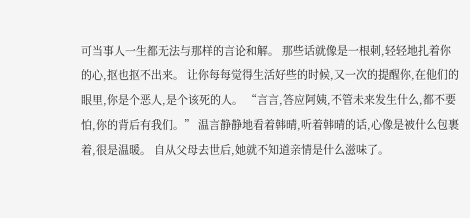可当事人一生都无法与那样的言论和解。 那些话就像是一根刺,轻轻地扎着你的心,抠也抠不出来。 让你每每觉得生活好些的时候,又一次的提醒你,在他们的眼里,你是个恶人,是个该死的人。 “言言,答应阿姨,不管未来发生什么,都不要怕,你的背后有我们。” 温言静静地看着韩晴,听着韩晴的话,心像是被什么包裹着,很是温暖。 自从父母去世后,她就不知道亲情是什么滋味了。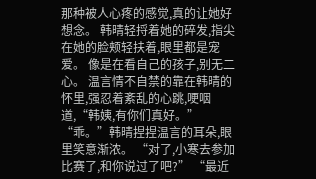那种被人心疼的感觉,真的让她好想念。 韩晴轻捋着她的碎发,指尖在她的脸颊轻扶着,眼里都是宠爱。 像是在看自己的孩子,别无二心。 温言情不自禁的靠在韩晴的怀里,强忍着紊乱的心跳,哽咽道,“韩姨,有你们真好。” “乖。”韩晴捏捏温言的耳朵,眼里笑意渐浓。 “对了,小寒去参加比赛了,和你说过了吧?” “最近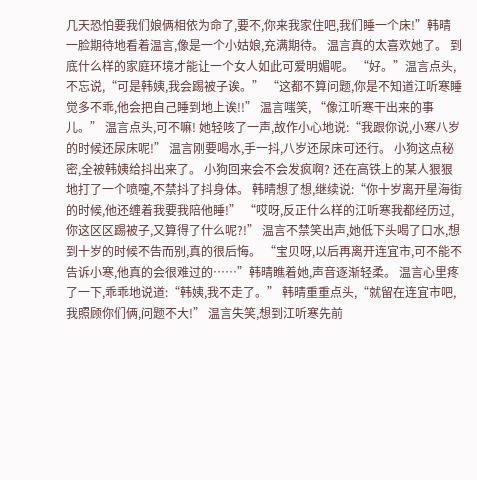几天恐怕要我们娘俩相依为命了,要不,你来我家住吧,我们睡一个床!”韩晴一脸期待地看着温言,像是一个小姑娘,充满期待。 温言真的太喜欢她了。 到底什么样的家庭环境才能让一个女人如此可爱明媚呢。 “好。”温言点头,不忘说,“可是韩姨,我会踢被子诶。” “这都不算问题,你是不知道江听寒睡觉多不乖,他会把自己睡到地上诶!!” 温言嗤笑, “像江听寒干出来的事儿。” 温言点头,可不嘛! 她轻咳了一声,故作小心地说:“我跟你说,小寒八岁的时候还尿床呢!” 温言刚要喝水,手一抖,八岁还尿床可还行。 小狗这点秘密,全被韩姨给抖出来了。 小狗回来会不会发疯啊? 还在高铁上的某人狠狠地打了一个喷嚏,不禁抖了抖身体。 韩晴想了想,继续说:“你十岁离开星海街的时候,他还缠着我要我陪他睡!” “哎呀,反正什么样的江听寒我都经历过,你这区区踢被子,又算得了什么呢?!” 温言不禁笑出声,她低下头喝了口水,想到十岁的时候不告而别,真的很后悔。 “宝贝呀,以后再离开连宜市,可不能不告诉小寒,他真的会很难过的……”韩晴瞧着她,声音逐渐轻柔。 温言心里疼了一下,乖乖地说道:“韩姨,我不走了。” 韩晴重重点头,“就留在连宜市吧,我照顾你们俩,问题不大!” 温言失笑,想到江听寒先前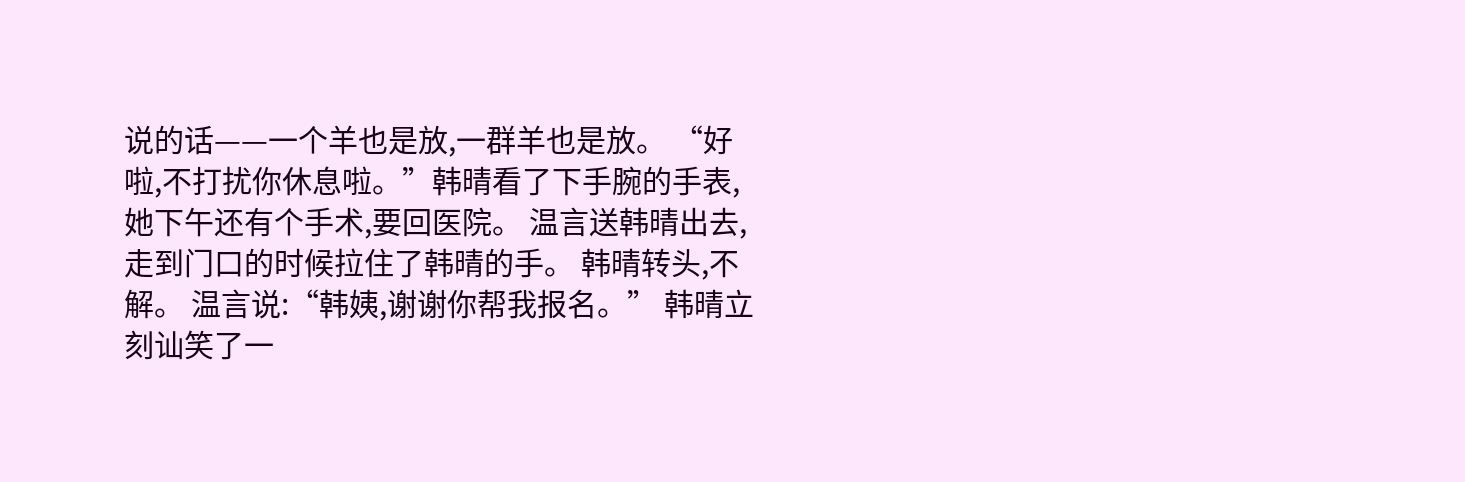说的话——一个羊也是放,一群羊也是放。 “好啦,不打扰你休息啦。”韩晴看了下手腕的手表,她下午还有个手术,要回医院。 温言送韩晴出去,走到门口的时候拉住了韩晴的手。 韩晴转头,不解。 温言说:“韩姨,谢谢你帮我报名。” 韩晴立刻讪笑了一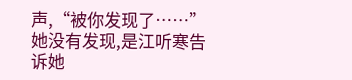声,“被你发现了……” 她没有发现,是江听寒告诉她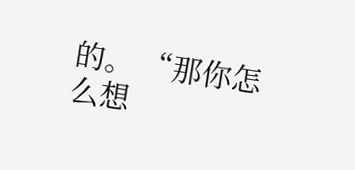的。 “那你怎么想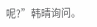呢?”韩晴询问。